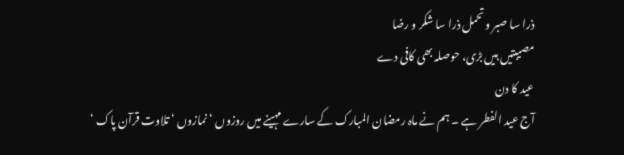ذرا سا صبر و تحمل ذرا سا شکر و رضا
مصیبتیں ہیں بڑی، حوصلہ بھی کافی دے
عید کا دن
آج عید الفطر ہے ۔ ہم نے ماہ رمضان المبارک کے سارے مہینے میں روزوں ‘ نمازوں ‘ تلاوت قرآن پاک ‘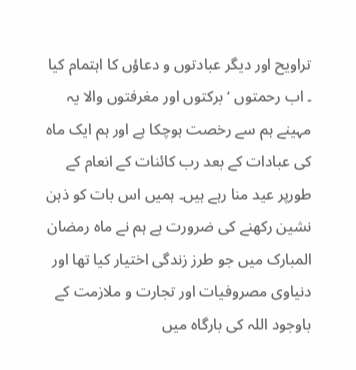تراویح اور دیگر عبادتوں و دعاؤں کا اہتمام کیا ۔ اب رحمتوں ‘ برکتوں اور مغرفتوں والا یہ مہینے ہم سے رخصت ہوچکا ہے اور ہم ایک ماہ کی عبادات کے بعد رب کائنات کے انعام کے طورپر عید منا رہے ہیں۔ ہمیں اس بات کو ذہن نشین رکھنے کی ضرورت ہے ہم نے ماہ رمضان المبارک میں جو طرز زندگی اختیار کیا تھا اور دنیاوی مصروفیات اور تجارت و ملازمت کے باوجود اللہ کی بارگاہ میں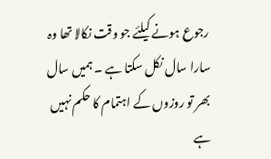رجوع ہونے کیلئے جو وقت نکالا تھا وہ سارا سال نکل سکتا ہے ۔ ہمیں سال بھر تو روزوں کے اہتمام کا حکم نہیں ہے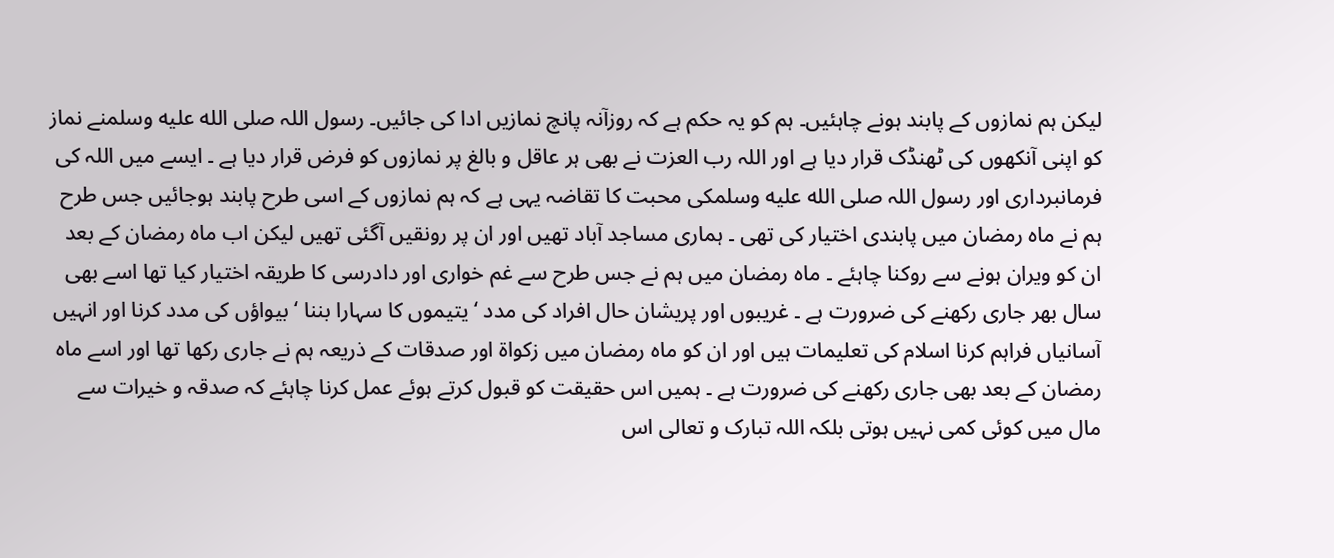لیکن ہم نمازوں کے پابند ہونے چاہئیں۔ ہم کو یہ حکم ہے کہ روزآنہ پانچ نمازیں ادا کی جائیں۔ رسول اللہ صلى الله عليه وسلمنے نماز کو اپنی آنکھوں کی ٹھنڈک قرار دیا ہے اور اللہ رب العزت نے بھی ہر عاقل و بالغ پر نمازوں کو فرض قرار دیا ہے ۔ ایسے میں اللہ کی فرمانبرداری اور رسول اللہ صلى الله عليه وسلمکی محبت کا تقاضہ یہی ہے کہ ہم نمازوں کے اسی طرح پابند ہوجائیں جس طرح ہم نے ماہ رمضان میں پابندی اختیار کی تھی ۔ ہماری مساجد آباد تھیں اور ان پر رونقیں آگئی تھیں لیکن اب ماہ رمضان کے بعد ان کو ویران ہونے سے روکنا چاہئے ۔ ماہ رمضان میں ہم نے جس طرح سے غم خواری اور دادرسی کا طریقہ اختیار کیا تھا اسے بھی سال بھر جاری رکھنے کی ضرورت ہے ۔ غریبوں اور پریشان حال افراد کی مدد ‘ یتیموں کا سہارا بننا ‘ بیواؤں کی مدد کرنا اور انہیں آسانیاں فراہم کرنا اسلام کی تعلیمات ہیں اور ان کو ماہ رمضان میں زکواۃ اور صدقات کے ذریعہ ہم نے جاری رکھا تھا اور اسے ماہ رمضان کے بعد بھی جاری رکھنے کی ضرورت ہے ۔ ہمیں اس حقیقت کو قبول کرتے ہوئے عمل کرنا چاہئے کہ صدقہ و خیرات سے مال میں کوئی کمی نہیں ہوتی بلکہ اللہ تبارک و تعالی اس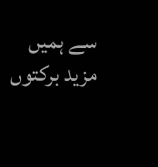سے ہمیں مزید برکتوں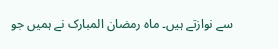سے نوازتے ہیں۔ ماہ رمضان المبارک نے ہمیں جو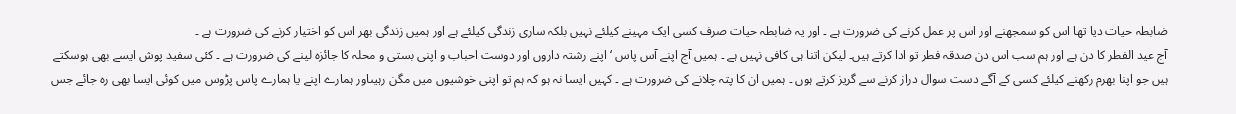ضابطہ حیات دیا تھا اس کو سمجھنے اور اس پر عمل کرنے کی ضرورت ہے ۔ اور یہ ضابطہ حیات صرف کسی ایک مہینے کیلئے نہیں بلکہ ساری زندگی کیلئے ہے اور ہمیں زندگی بھر اس کو اختیار کرنے کی ضرورت ہے ۔
آج عید الفطر کا دن ہے اور ہم سب اس دن صدقہ فطر تو ادا کرتے ہیں۔ لیکن اتنا ہی کافی نہیں ہے ۔ ہمیں آج اپنے آس پاس ‘ اپنے رشتہ داروں اور دوست احباب و اپنی بستی و محلہ کا جائزہ لینے کی ضرورت ہے ۔ کئی سفید پوش ایسے بھی ہوسکتے ہیں جو اپنا بھرم رکھنے کیلئے کسی کے آگے دست سوال دراز کرنے سے گریز کرتے ہوں ۔ ہمیں ان کا پتہ چلانے کی ضرورت ہے ۔ کہیں ایسا نہ ہو کہ ہم تو اپنی خوشیوں میں مگن رہیںاور ہمارے اپنے یا ہمارے پاس پڑوس میں کوئی ایسا بھی رہ جائے جس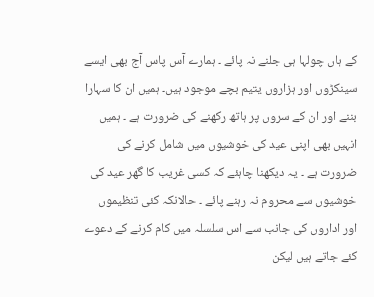کے ہاں چولہا ہی جلنے نہ پائے ۔ ہمارے آس پاس آج بھی ایسے سینکڑوں اور ہزاروں یتیم بچے موجود ہیں۔ ہمیں ان کا سہارا بننے اور ان کے سروں پر ہاتھ رکھنے کی ضرورت ہے ۔ ہمیں انہیں بھی اپنی عید کی خوشیوں میں شامل کرنے کی ضرورت ہے ۔ یہ دیکھنا چاہئے کہ کسی غریب کا گھر عید کی خوشیوں سے محروم نہ رہنے پائے ۔ حالانکہ کئی تنظیموں اور اداروں کی جانب سے اس سلسلہ میں کام کرنے کے دعوے کئے جاتے ہیں لیکن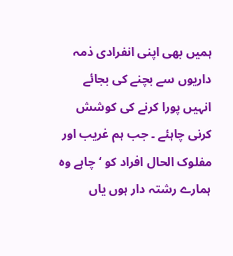ہمیں بھی اپنی انفرادی ذمہ داریوں سے بچنے کی بجائے انہیں پورا کرنے کی کوشش کرنی چاہئے ۔ جب ہم غریب اور مفلوک الحال افراد کو ‘ چاہے وہ ہمارے رشتہ دار ہوں یاں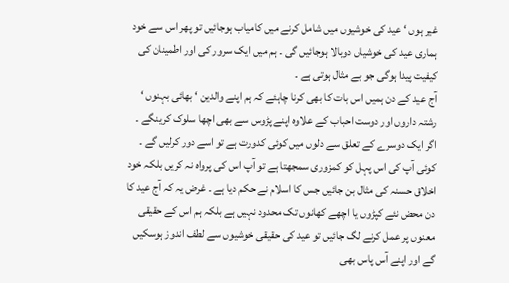غیر ہوں ‘ عید کی خوشیوں میں شامل کرنے میں کامیاب ہوجائیں تو پھر اس سے خود ہماری عید کی خوشیاں دوبالا ہوجائیں گی ۔ ہم میں ایک سرور کی اور اطمینان کی کیفیت پیدا ہوگی جو بے مثال ہوتی ہے ۔
آج عید کے دن ہمیں اس بات کا بھی کرنا چاہئے کہ ہم اپنے والدین ‘ بھائی بہنوں ‘ رشتہ داروں اور دوست احباب کے علاوہ اپنے پڑوس سے بھی اچھا سلوک کرینگے ۔ اگر ایک دوسرے کے تعلق سے دلوں میں کوئی کدورت ہے تو اسے دور کرلیں گے ۔ کوئی آپ کی اس پہل کو کمزوری سمجھتا ہے تو آپ اس کی پرواہ نہ کریں بلکہ خود اخلاق حسنہ کی مثال بن جائیں جس کا اسلام نے حکم دیا ہے ۔ غرض یہ کہ آج عید کا دن محض نئے کپڑوں یا اچھے کھانوں تک محدود نہیں ہے بلکہ ہم اس کے حقیقی معنوں پر عمل کرنے لگ جائیں تو عید کی حقیقی خوشیوں سے لطف اندوز ہوسکیں گے اور اپنے آس پاس بھی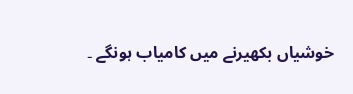خوشیاں بکھیرنے میں کامیاب ہونگے ۔